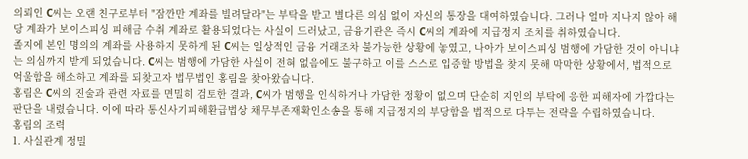의뢰인 C씨는 오랜 친구로부터 "잠깐만 계좌를 빌려달라"는 부탁을 받고 별다른 의심 없이 자신의 통장을 대여하였습니다. 그러나 얼마 지나지 않아 해당 계좌가 보이스피싱 피해금 수취 계좌로 활용되었다는 사실이 드러났고, 금융기관은 즉시 C씨의 계좌에 지급정지 조치를 취하였습니다.
졸지에 본인 명의의 계좌를 사용하지 못하게 된 C씨는 일상적인 금융 거래조차 불가능한 상황에 놓였고, 나아가 보이스피싱 범행에 가담한 것이 아니냐는 의심까지 받게 되었습니다. C씨는 범행에 가담한 사실이 전혀 없음에도 불구하고 이를 스스로 입증할 방법을 찾지 못해 막막한 상황에서, 법적으로 억울함을 해소하고 계좌를 되찾고자 법무법인 홍림을 찾아왔습니다.
홍림은 C씨의 진술과 관련 자료를 면밀히 검토한 결과, C씨가 범행을 인식하거나 가담한 정황이 없으며 단순히 지인의 부탁에 응한 피해자에 가깝다는 판단을 내렸습니다. 이에 따라 통신사기피해환급법상 채무부존재확인소송을 통해 지급정지의 부당함을 법적으로 다투는 전략을 수립하였습니다.
홍림의 조력
1. 사실관계 정밀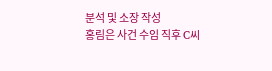분석 및 소장 작성
홍림은 사건 수임 직후 C씨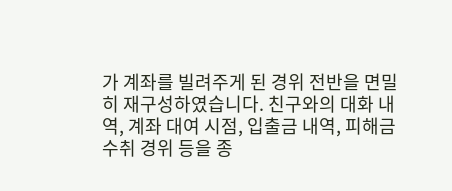가 계좌를 빌려주게 된 경위 전반을 면밀히 재구성하였습니다. 친구와의 대화 내역, 계좌 대여 시점, 입출금 내역, 피해금 수취 경위 등을 종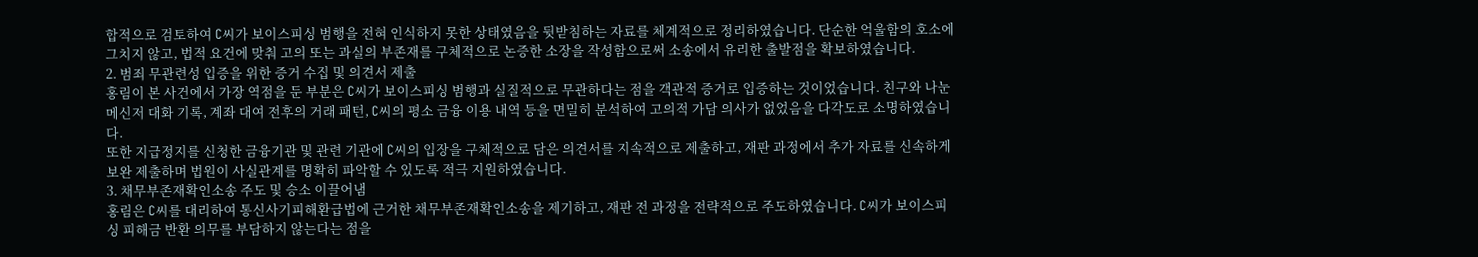합적으로 검토하여 C씨가 보이스피싱 범행을 전혀 인식하지 못한 상태였음을 뒷받침하는 자료를 체계적으로 정리하였습니다. 단순한 억울함의 호소에 그치지 않고, 법적 요건에 맞춰 고의 또는 과실의 부존재를 구체적으로 논증한 소장을 작성함으로써 소송에서 유리한 출발점을 확보하였습니다.
2. 범죄 무관련성 입증을 위한 증거 수집 및 의견서 제출
홍림이 본 사건에서 가장 역점을 둔 부분은 C씨가 보이스피싱 범행과 실질적으로 무관하다는 점을 객관적 증거로 입증하는 것이었습니다. 친구와 나눈 메신저 대화 기록, 계좌 대여 전후의 거래 패턴, C씨의 평소 금융 이용 내역 등을 면밀히 분석하여 고의적 가담 의사가 없었음을 다각도로 소명하였습니다.
또한 지급정지를 신청한 금융기관 및 관련 기관에 C씨의 입장을 구체적으로 담은 의견서를 지속적으로 제출하고, 재판 과정에서 추가 자료를 신속하게 보완 제출하며 법원이 사실관계를 명확히 파악할 수 있도록 적극 지원하였습니다.
3. 채무부존재확인소송 주도 및 승소 이끌어냄
홍림은 C씨를 대리하여 통신사기피해환급법에 근거한 채무부존재확인소송을 제기하고, 재판 전 과정을 전략적으로 주도하였습니다. C씨가 보이스피싱 피해금 반환 의무를 부담하지 않는다는 점을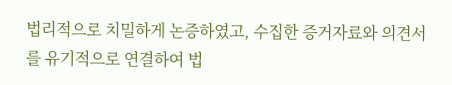법리적으로 치밀하게 논증하였고, 수집한 증거자료와 의견서를 유기적으로 연결하여 법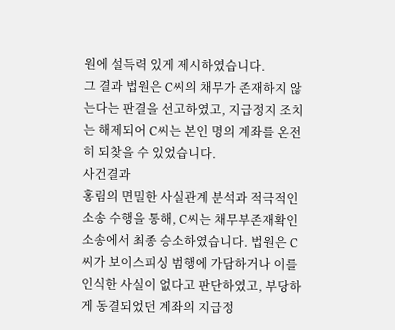원에 설득력 있게 제시하였습니다.
그 결과 법원은 C씨의 채무가 존재하지 않는다는 판결을 선고하였고, 지급정지 조치는 해제되어 C씨는 본인 명의 계좌를 온전히 되찾을 수 있었습니다.
사건결과
홍림의 면밀한 사실관계 분석과 적극적인 소송 수행을 통해, C씨는 채무부존재확인소송에서 최종 승소하였습니다. 법원은 C씨가 보이스피싱 범행에 가담하거나 이를 인식한 사실이 없다고 판단하였고, 부당하게 동결되었던 계좌의 지급정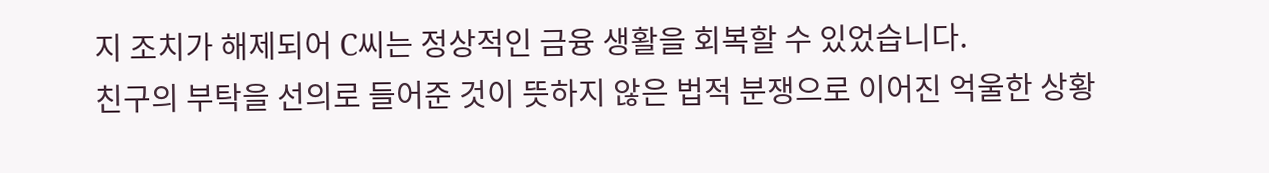지 조치가 해제되어 C씨는 정상적인 금융 생활을 회복할 수 있었습니다.
친구의 부탁을 선의로 들어준 것이 뜻하지 않은 법적 분쟁으로 이어진 억울한 상황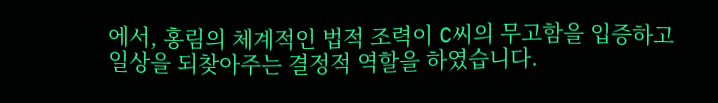에서, 홍림의 체계적인 법적 조력이 C씨의 무고함을 입증하고 일상을 되찾아주는 결정적 역할을 하였습니다.